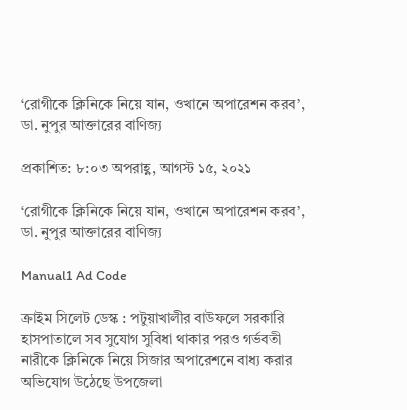‘রোগীকে ক্লিনিকে নিয়ে যান, ওখানে অপারেশন করব’, ডা. নুপুর আক্তারের বাণিজ্য

প্রকাশিত: ৮:০৩ অপরাহ্ণ, আগস্ট ১৫, ২০২১

‘রোগীকে ক্লিনিকে নিয়ে যান, ওখানে অপারেশন করব’, ডা. নুপুর আক্তারের বাণিজ্য

Manual1 Ad Code

ক্রাইম সিলেট ডেস্ক : পটুয়াখালীর বাউফলে সরকারি হাসপাতালে সব সুযোগ সুবিধা থাকার পরও গর্ভবতী নারীকে ক্লিনিকে নিয়ে সিজার অপারেশনে বাধ্য করার অভিযোগ উঠেছে উপজেলা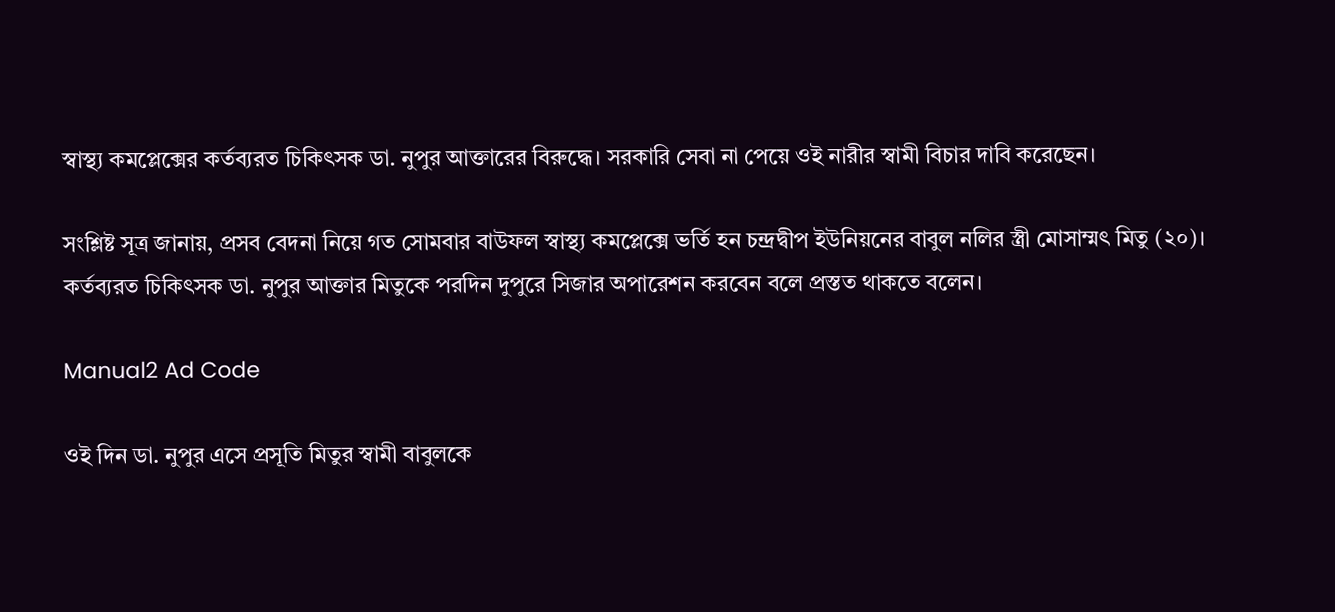স্বাস্থ্য কমপ্লেক্সের কর্তব্যরত চিকিৎসক ডা. নুপুর আক্তারের বিরুদ্ধে। সরকারি সেবা না পেয়ে ওই নারীর স্বামী বিচার দাবি করেছেন।

সংশ্লিষ্ট সূত্র জানায়, প্রসব বেদনা নিয়ে গত সোমবার বাউফল স্বাস্থ্য কমপ্লেক্সে ভর্তি হন চন্দ্রদ্বীপ ইউনিয়নের বাবুল নলির স্ত্রী মোসাম্মৎ মিতু (২০)। কর্তব্যরত চিকিৎসক ডা. নুপুর আক্তার মিতুকে পরদিন দুপুরে সিজার অপারেশন করবেন বলে প্রস্তত থাকতে বলেন।

Manual2 Ad Code

ওই দিন ডা. নুপুর এসে প্রসূতি মিতুর স্বামী বাবুলকে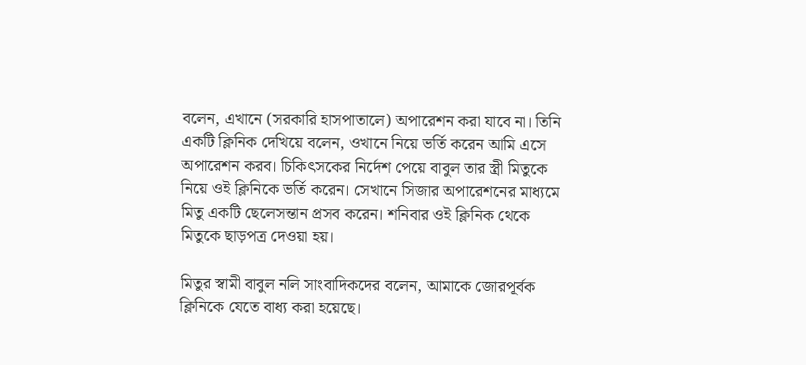বলেন, এখানে (সরকারি হাসপাতালে) অপারেশন করা যাবে না। তিনি একটি ক্লিনিক দেখিয়ে বলেন, ওখানে নিয়ে ভর্তি করেন আমি এসে অপারেশন করব। চিকিৎসকের নির্দেশ পেয়ে বাবুল তার স্ত্রী মিতুকে নিয়ে ওই ক্লিনিকে ভর্তি করেন। সেখানে সিজার অপারেশনের মাধ্যমে মিতু একটি ছেলেসন্তান প্রসব করেন। শনিবার ওই ক্লিনিক থেকে মিতুকে ছাড়পত্র দেওয়া হয়।

মিতুর স্বামী বাবুল নলি সাংবাদিকদের বলেন, আমাকে জোরপূর্বক ক্লিনিকে যেতে বাধ্য করা হয়েছে।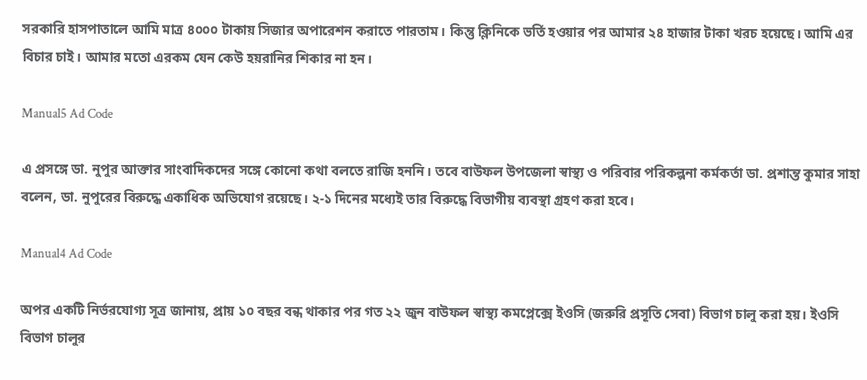সরকারি হাসপাতালে আমি মাত্র ৪০০০ টাকায় সিজার অপারেশন করাতে পারতাম। কিন্তু ক্লিনিকে ভর্তি হওয়ার পর আমার ২৪ হাজার টাকা খরচ হয়েছে। আমি এর বিচার চাই। আমার মতো এরকম যেন কেউ হয়রানির শিকার না হন।

Manual5 Ad Code

এ প্রসঙ্গে ডা. নুপুর আক্তার সাংবাদিকদের সঙ্গে কোনো কথা বলতে রাজি হননি। তবে বাউফল উপজেলা স্বাস্থ্য ও পরিবার পরিকল্পনা কর্মকর্তা ডা. প্রশান্ত কুমার সাহা বলেন, ডা. নুপুরের বিরুদ্ধে একাধিক অভিযোগ রয়েছে। ২-১ দিনের মধ্যেই তার বিরুদ্ধে বিভাগীয় ব্যবস্থা গ্রহণ করা হবে।

Manual4 Ad Code

অপর একটি নির্ভরযোগ্য সূত্র জানায়, প্রায় ১০ বছর বন্ধ থাকার পর গত ২২ জুন বাউফল স্বাস্থ্য কমপ্লেক্সে ইওসি (জরুরি প্রসূতি সেবা) বিভাগ চালু করা হয়। ইওসি বিভাগ চালুর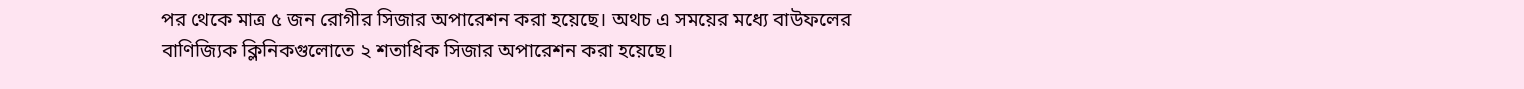পর থেকে মাত্র ৫ জন রোগীর সিজার অপারেশন করা হয়েছে। অথচ এ সময়ের মধ্যে বাউফলের বাণিজ্যিক ক্লিনিকগুলোতে ২ শতাধিক সিজার অপারেশন করা হয়েছে।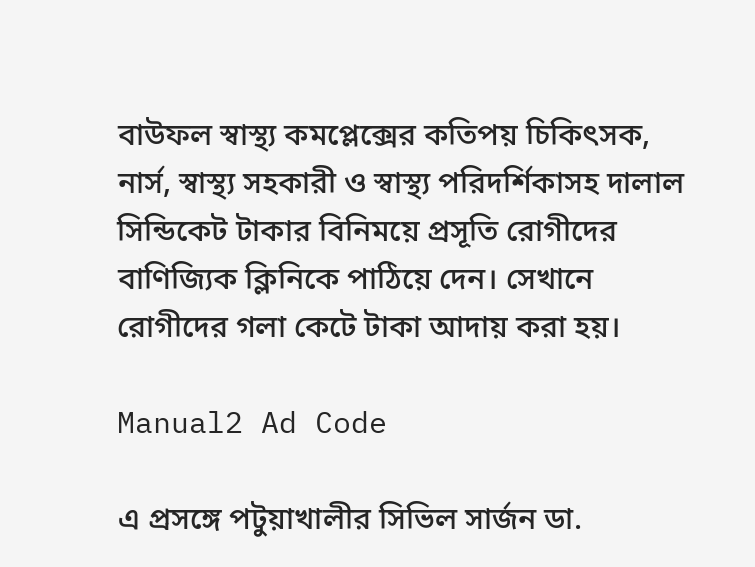বাউফল স্বাস্থ্য কমপ্লেক্সের কতিপয় চিকিৎসক, নার্স, স্বাস্থ্য সহকারী ও স্বাস্থ্য পরিদর্শিকাসহ দালাল সিন্ডিকেট টাকার বিনিময়ে প্রসূতি রোগীদের বাণিজ্যিক ক্লিনিকে পাঠিয়ে দেন। সেখানে রোগীদের গলা কেটে টাকা আদায় করা হয়।

Manual2 Ad Code

এ প্রসঙ্গে পটুয়াখালীর সিভিল সার্জন ডা.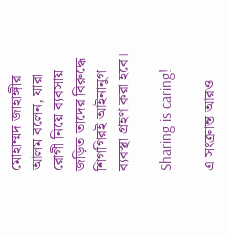মোহাম্মদ জাহাঙ্গীর আলম বলেন, যারা রোগী নিয়ে ব্যবসায় জড়িত তাদের বিরুদ্ধে শিগগিরই আইনানুগ ব্যবস্থা গ্রহণ করা হবে।

Sharing is caring!

এ সংক্রান্ত আরও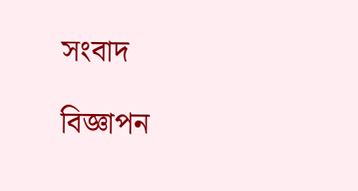সংবাদ

বিজ্ঞাপন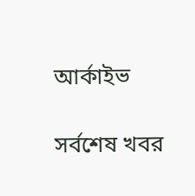আর্কাইভ

সর্বশেষ খবর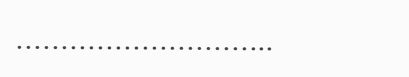………………………..